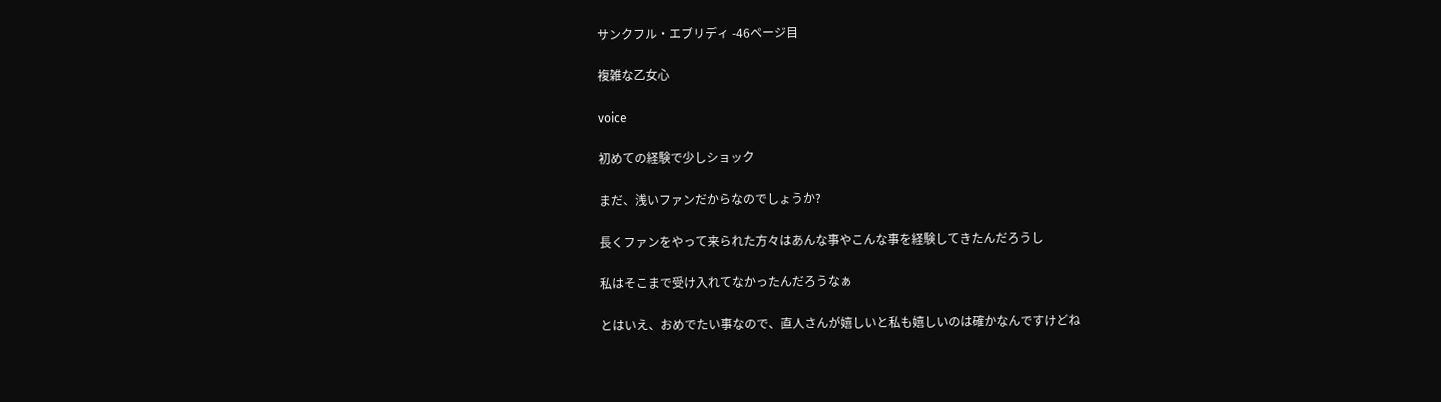サンクフル・エブリディ -46ページ目

複雑な乙女心

voice

初めての経験で少しショック

まだ、浅いファンだからなのでしょうか?

長くファンをやって来られた方々はあんな事やこんな事を経験してきたんだろうし

私はそこまで受け入れてなかったんだろうなぁ

とはいえ、おめでたい事なので、直人さんが嬉しいと私も嬉しいのは確かなんですけどね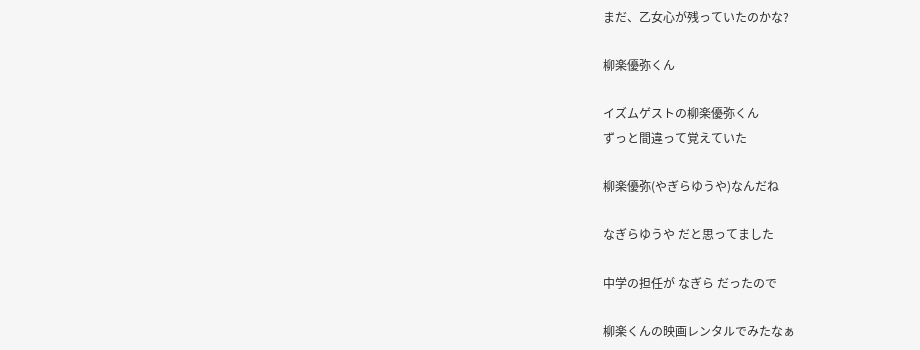まだ、乙女心が残っていたのかな?

柳楽優弥くん

イズムゲストの柳楽優弥くん
ずっと間違って覚えていた

柳楽優弥(やぎらゆうや)なんだね

なぎらゆうや だと思ってました

中学の担任が なぎら だったので

柳楽くんの映画レンタルでみたなぁ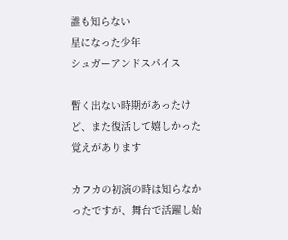誰も知らない
星になった少年
シュガーアンドスパイス

暫く出ない時期があったけど、また復活して嬉しかった覚えがあります

カフカの初演の時は知らなかったですが、舞台で活躍し始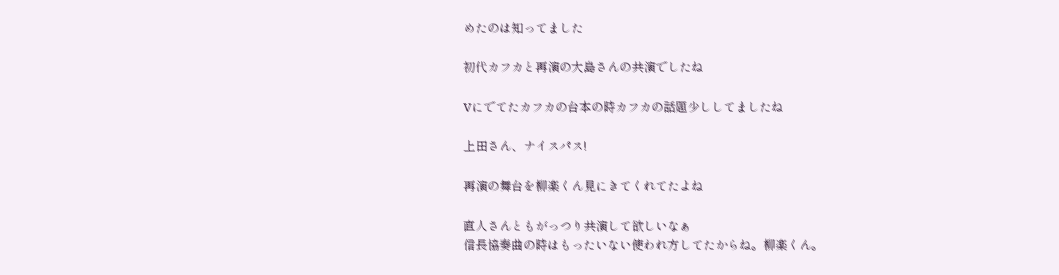めたのは知ってました

初代カフカと再演の大島さんの共演でしたね

Vにでてたカフカの台本の時カフカの話題少ししてましたね

上田さん、ナイスパス!

再演の舞台を柳楽くん見にきてくれてたよね

直人さんともがっつり共演して欲しいなぁ
信長協奏曲の時はもったいない使われ方してたからね。柳楽くん。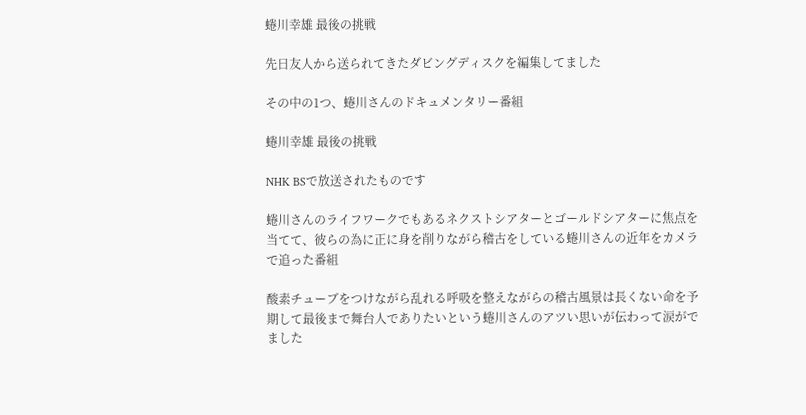蜷川幸雄 最後の挑戦

先日友人から送られてきたダビングディスクを編集してました

その中の1つ、蜷川さんのドキュメンタリー番組

蜷川幸雄 最後の挑戦

NHK BSで放送されたものです

蜷川さんのライフワークでもあるネクストシアターとゴールドシアターに焦点を当てて、彼らの為に正に身を削りながら稽古をしている蜷川さんの近年をカメラで追った番組

酸素チューブをつけながら乱れる呼吸を整えながらの稽古風景は長くない命を予期して最後まで舞台人でありたいという蜷川さんのアツい思いが伝わって涙がでました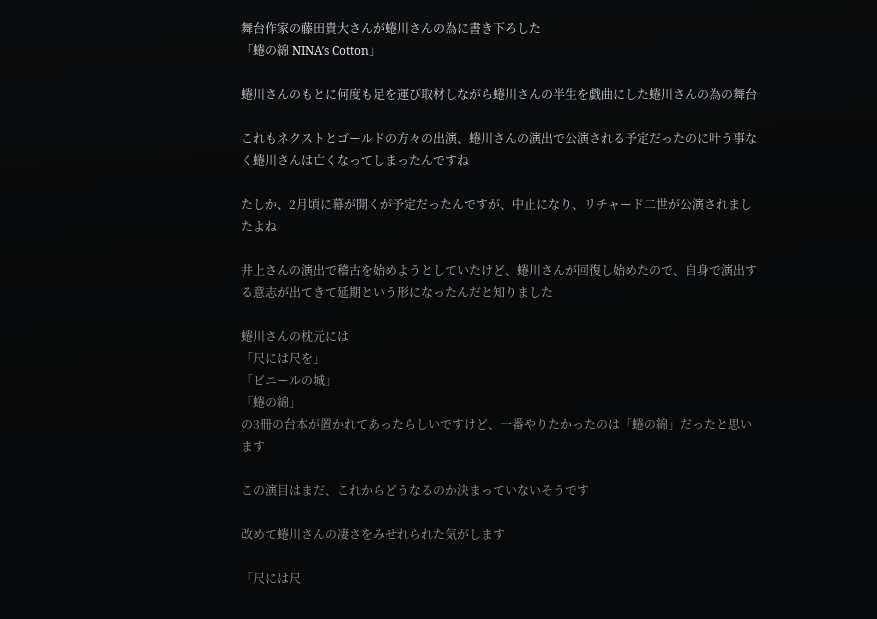舞台作家の藤田貴大さんが蜷川さんの為に書き下ろした
「蜷の綿 NINA′s Cotton」

蜷川さんのもとに何度も足を運び取材しながら蜷川さんの半生を戯曲にした蜷川さんの為の舞台

これもネクストとゴールドの方々の出演、蜷川さんの演出で公演される予定だったのに叶う事なく蜷川さんは亡くなってしまったんですね

たしか、2月頃に幕が開くが予定だったんですが、中止になり、リチャード二世が公演されましたよね

井上さんの演出で稽古を始めようとしていたけど、蜷川さんが回復し始めたので、自身で演出する意志が出てきて延期という形になったんだと知りました

蜷川さんの枕元には
「尺には尺を」
「ビニールの城」
「蜷の綿」
の3冊の台本が置かれてあったらしいですけど、一番やりたかったのは「蜷の綿」だったと思います

この演目はまだ、これからどうなるのか決まっていないそうです

改めて蜷川さんの凄さをみせれられた気がします

「尺には尺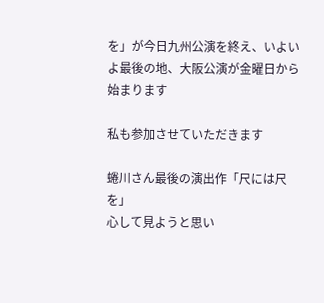を」が今日九州公演を終え、いよいよ最後の地、大阪公演が金曜日から始まります

私も参加させていただきます

蜷川さん最後の演出作「尺には尺を」
心して見ようと思い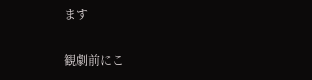ます

観劇前にこ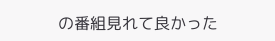の番組見れて良かった